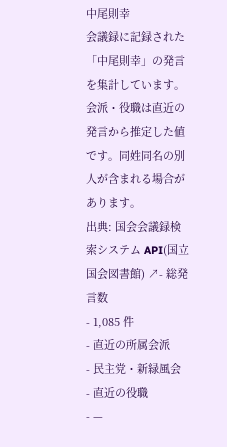中尾則幸
会議録に記録された「中尾則幸」の発言を集計しています。会派・役職は直近の発言から推定した値です。同姓同名の別人が含まれる場合があります。
出典: 国会会議録検索システム API(国立国会図書館) ↗- 総発言数
- 1,085 件
- 直近の所属会派
- 民主党・新緑風会
- 直近の役職
- —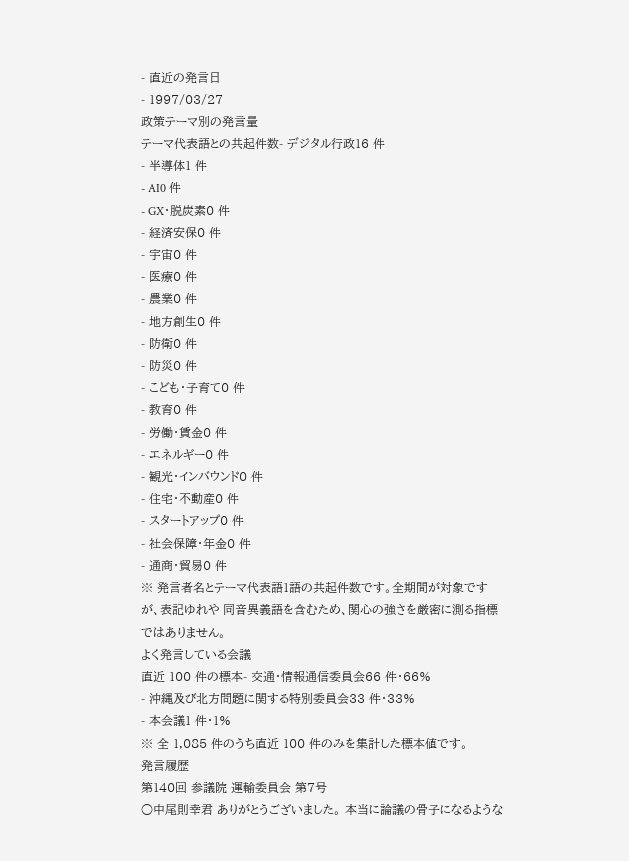- 直近の発言日
- 1997/03/27
政策テーマ別の発言量
テーマ代表語との共起件数- デジタル行政16 件
- 半導体1 件
- AI0 件
- GX・脱炭素0 件
- 経済安保0 件
- 宇宙0 件
- 医療0 件
- 農業0 件
- 地方創生0 件
- 防衛0 件
- 防災0 件
- こども・子育て0 件
- 教育0 件
- 労働・賃金0 件
- エネルギー0 件
- 観光・インバウンド0 件
- 住宅・不動産0 件
- スタートアップ0 件
- 社会保障・年金0 件
- 通商・貿易0 件
※ 発言者名とテーマ代表語1語の共起件数です。全期間が対象ですが、表記ゆれや 同音異義語を含むため、関心の強さを厳密に測る指標ではありません。
よく発言している会議
直近 100 件の標本- 交通・情報通信委員会66 件・66%
- 沖縄及び北方問題に関する特別委員会33 件・33%
- 本会議1 件・1%
※ 全 1,085 件のうち直近 100 件のみを集計した標本値です。
発言履歴
第140回 参議院 運輸委員会 第7号
○中尾則幸君 ありがとうございました。 本当に論議の骨子になるような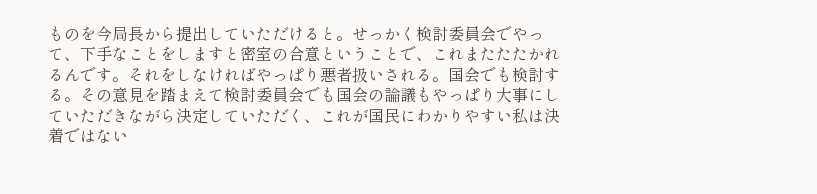ものを今局長から提出していただけると。せっかく検討委員会でやって、下手なことをしますと密室の合意ということで、これまたたたかれるんです。それをしなければやっぱり悪者扱いされる。国会でも検討する。その意見を踏まえて検討委員会でも国会の論議もやっぱり大事にしていただきながら決定していただく、これが国民にわかりやすい私は決着ではない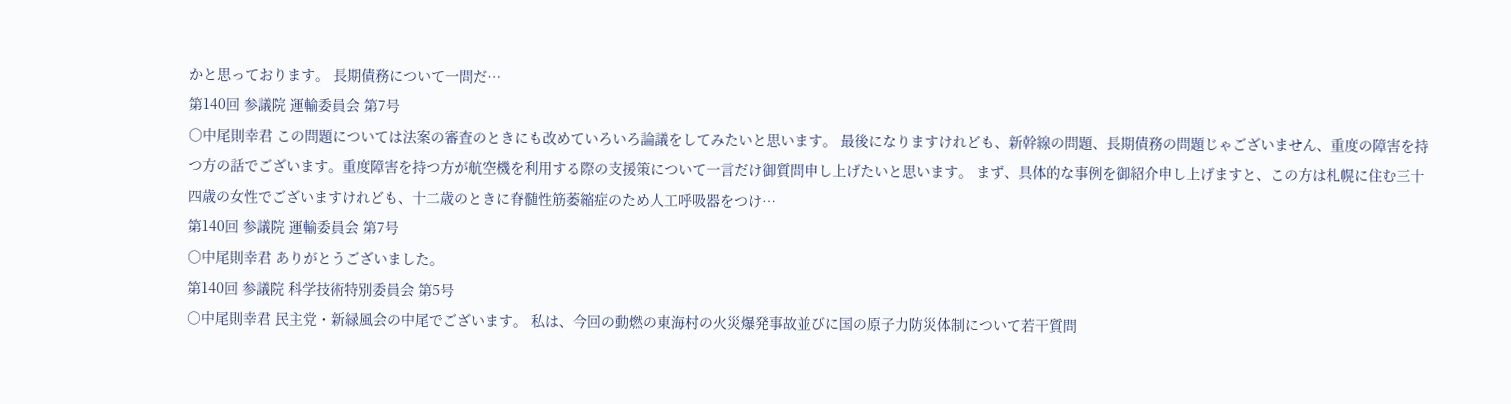かと思っております。 長期債務について一問だ…
第140回 参議院 運輸委員会 第7号
○中尾則幸君 この問題については法案の審査のときにも改めていろいろ論議をしてみたいと思います。 最後になりますけれども、新幹線の問題、長期債務の問題じゃございません、重度の障害を持つ方の話でございます。重度障害を持つ方が航空機を利用する際の支援策について一言だけ御質問申し上げたいと思います。 まず、具体的な事例を御紹介申し上げますと、この方は札幌に住む三十四歳の女性でございますけれども、十二歳のときに脊髄性筋萎縮症のため人工呼吸器をつけ…
第140回 参議院 運輸委員会 第7号
○中尾則幸君 ありがとうございました。
第140回 参議院 科学技術特別委員会 第5号
○中尾則幸君 民主党・新緑風会の中尾でございます。 私は、今回の動燃の東海村の火災爆発事故並びに国の原子力防災体制について若干質問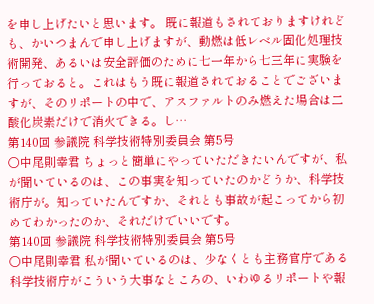を申し上げたいと思います。 既に報道もされておりますけれども、かいつまんで申し上げますが、動燃は低レベル固化処理技術開発、あるいは安全評価のために七一年から七三年に実験を行っておると。これはもう既に報道されておることでございますが、そのリポートの中で、アスファルトのみ燃えた場合は二酸化炭素だけで消火できる。し…
第140回 参議院 科学技術特別委員会 第5号
○中尾則幸君 ちょっと簡単にやっていただきたいんですが、私が聞いているのは、この事実を知っていたのかどうか、科学技術庁が。知っていたんですか、それとも事故が起こってから初めてわかったのか、それだけでいいです。
第140回 参議院 科学技術特別委員会 第5号
○中尾則幸君 私が聞いているのは、少なくとも主務官庁である科学技術庁がこういう大事なところの、いわゆるリポートや報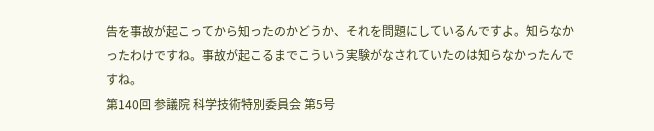告を事故が起こってから知ったのかどうか、それを問題にしているんですよ。知らなかったわけですね。事故が起こるまでこういう実験がなされていたのは知らなかったんですね。
第140回 参議院 科学技術特別委員会 第5号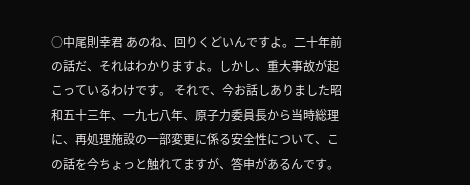○中尾則幸君 あのね、回りくどいんですよ。二十年前の話だ、それはわかりますよ。しかし、重大事故が起こっているわけです。 それで、今お話しありました昭和五十三年、一九七八年、原子力委員長から当時総理に、再処理施設の一部変更に係る安全性について、この話を今ちょっと触れてますが、答申があるんです。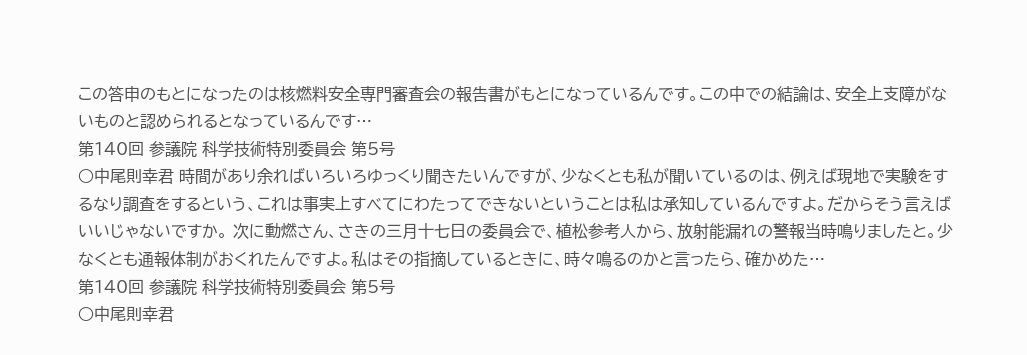この答申のもとになったのは核燃料安全専門審査会の報告書がもとになっているんです。この中での結論は、安全上支障がないものと認められるとなっているんです…
第140回 参議院 科学技術特別委員会 第5号
○中尾則幸君 時間があり余ればいろいろゆっくり聞きたいんですが、少なくとも私が聞いているのは、例えば現地で実験をするなり調査をするという、これは事実上すべてにわたってできないということは私は承知しているんですよ。だからそう言えばいいじゃないですか。 次に動燃さん、さきの三月十七日の委員会で、植松参考人から、放射能漏れの警報当時鳴りましたと。少なくとも通報体制がおくれたんですよ。私はその指摘しているときに、時々鳴るのかと言ったら、確かめた…
第140回 参議院 科学技術特別委員会 第5号
○中尾則幸君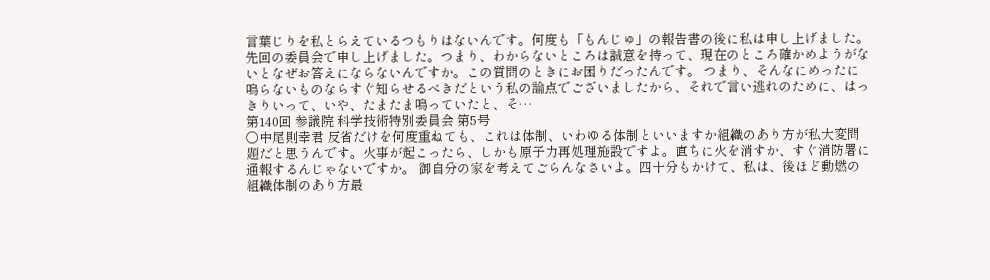言葉じりを私とらえているつもりはないんです。何度も「もんじゅ」の報告書の後に私は申し上げました。先回の委員会で申し上げました。つまり、わからないところは誠意を持って、現在のところ確かめようがないとなぜお答えにならないんですか。この質問のときにお困りだったんです。 つまり、そんなにめったに鳴らないものならすぐ知らせるべきだという私の論点でございましたから、それで言い逃れのために、はっきりいって、いや、たまたま鳴っていたと、そ…
第140回 参議院 科学技術特別委員会 第5号
○中尾則幸君 反省だけを何度重ねても、これは体制、いわゆる体制といいますか組織のあり方が私大変問題だと思うんです。火事が起こったら、しかも原子力再処理施設ですよ。直ちに火を消すか、すぐ消防署に通報するんじゃないですか。 御自分の家を考えてごらんなさいよ。四十分もかけて、私は、後ほど動燃の組織体制のあり方最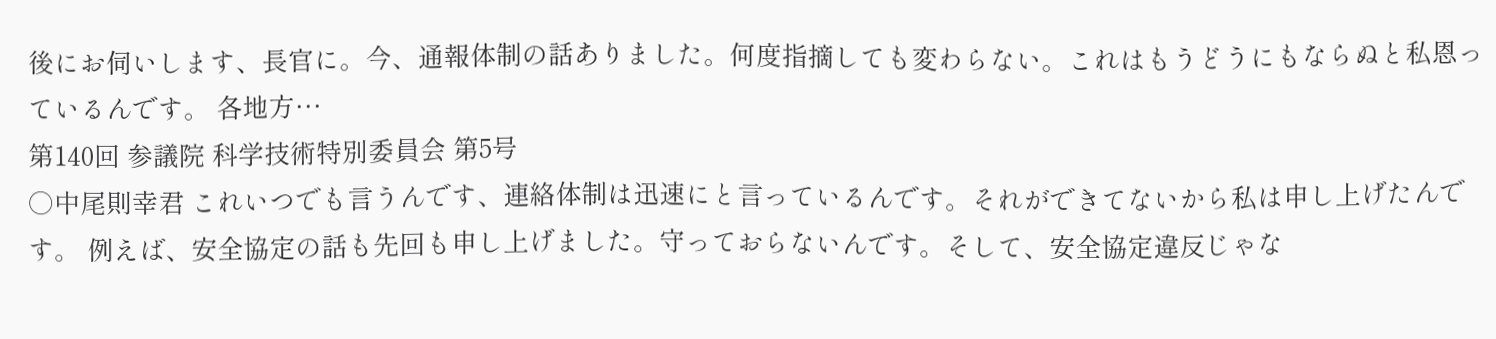後にお伺いします、長官に。今、通報体制の話ありました。何度指摘しても変わらない。これはもうどうにもならぬと私恩っているんです。 各地方…
第140回 参議院 科学技術特別委員会 第5号
○中尾則幸君 これいつでも言うんです、連絡体制は迅速にと言っているんです。それができてないから私は申し上げたんです。 例えば、安全協定の話も先回も申し上げました。守っておらないんです。そして、安全協定違反じゃな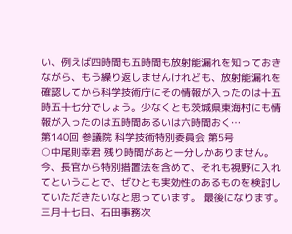い、例えば四時間も五時間も放射能漏れを知っておきながら、もう繰り返しませんけれども、放射能漏れを確認してから科学技術庁にその情報が入ったのは十五時五十七分でしょう。少なくとも茨城県東海村にも情報が入ったのは五時間あるいは六時間おく…
第140回 参議院 科学技術特別委員会 第5号
○中尾則幸君 残り時間があと一分しかありません。 今、長官から特別措置法を含めて、それも視野に入れてということで、ぜひとも実効性のあるものを検討していただきたいなと思っています。 最後になります。三月十七日、石田事務次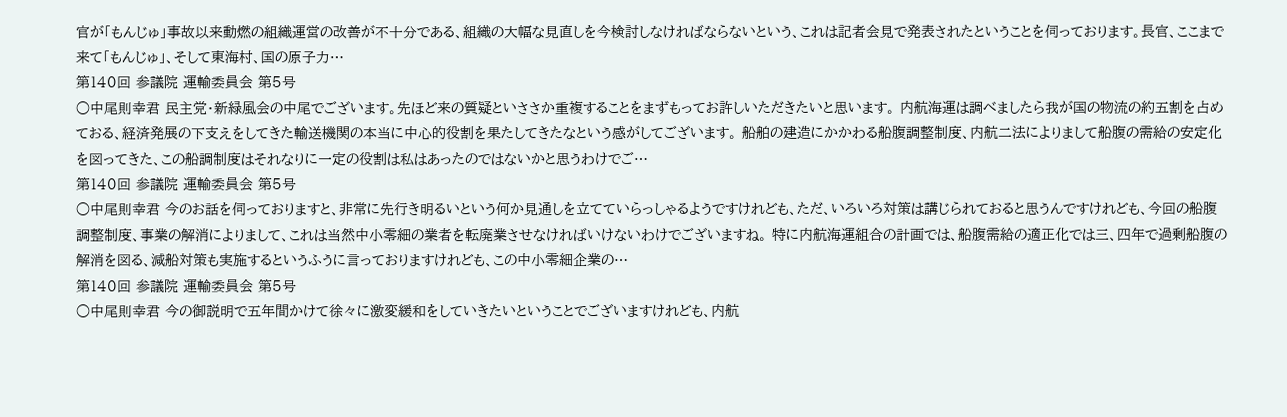官が「もんじゅ」事故以来動燃の組織運営の改善が不十分である、組織の大幅な見直しを今検討しなければならないという、これは記者会見で発表されたということを伺っております。長官、ここまで来て「もんじゅ」、そして東海村、国の原子力…
第140回 参議院 運輸委員会 第5号
○中尾則幸君 民主党・新緑風会の中尾でございます。先ほど来の質疑といささか重複することをまずもってお許しいただきたいと思います。 内航海運は調べましたら我が国の物流の約五割を占めておる、経済発展の下支えをしてきた輸送機関の本当に中心的役割を果たしてきたなという感がしてございます。 船舶の建造にかかわる船腹調整制度、内航二法によりまして船腹の需給の安定化を図ってきた、この船調制度はそれなりに一定の役割は私はあったのではないかと思うわけでご…
第140回 参議院 運輸委員会 第5号
○中尾則幸君 今のお話を伺っておりますと、非常に先行き明るいという何か見通しを立てていらっしゃるようですけれども、ただ、いろいろ対策は講じられておると思うんですけれども、今回の船腹調整制度、事業の解消によりまして、これは当然中小零細の業者を転廃業させなければいけないわけでございますね。 特に内航海運組合の計画では、船腹需給の適正化では三、四年で過剰船腹の解消を図る、減船対策も実施するというふうに言っておりますけれども、この中小零細企業の…
第140回 参議院 運輸委員会 第5号
○中尾則幸君 今の御説明で五年間かけて徐々に激変緩和をしていきたいということでございますけれども、内航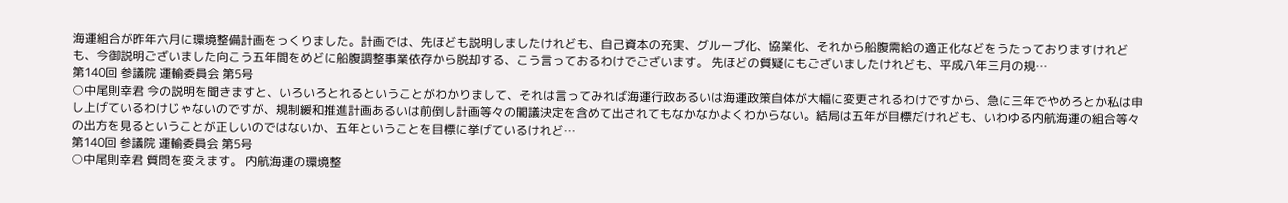海運組合が昨年六月に環境整備計画をっくりました。計画では、先ほども説明しましたけれども、自己資本の充実、グループ化、協業化、それから船腹需給の適正化などをうたっておりますけれども、今御説明ございました向こう五年間をめどに船腹調整事業依存から脱却する、こう言っておるわけでございます。 先ほどの質疑にもございましたけれども、平成八年三月の規…
第140回 参議院 運輸委員会 第5号
○中尾則幸君 今の説明を聞きますと、いろいろとれるということがわかりまして、それは言ってみれば海運行政あるいは海運政策自体が大幅に変更されるわけですから、急に三年でやめろとか私は申し上げているわけじゃないのですが、規制緩和推進計画あるいは前倒し計画等々の閣議決定を含めて出されてもなかなかよくわからない。結局は五年が目標だけれども、いわゆる内航海運の組合等々の出方を見るということが正しいのではないか、五年ということを目標に挙げているけれど…
第140回 参議院 運輸委員会 第5号
○中尾則幸君 質問を変えます。 内航海運の環境整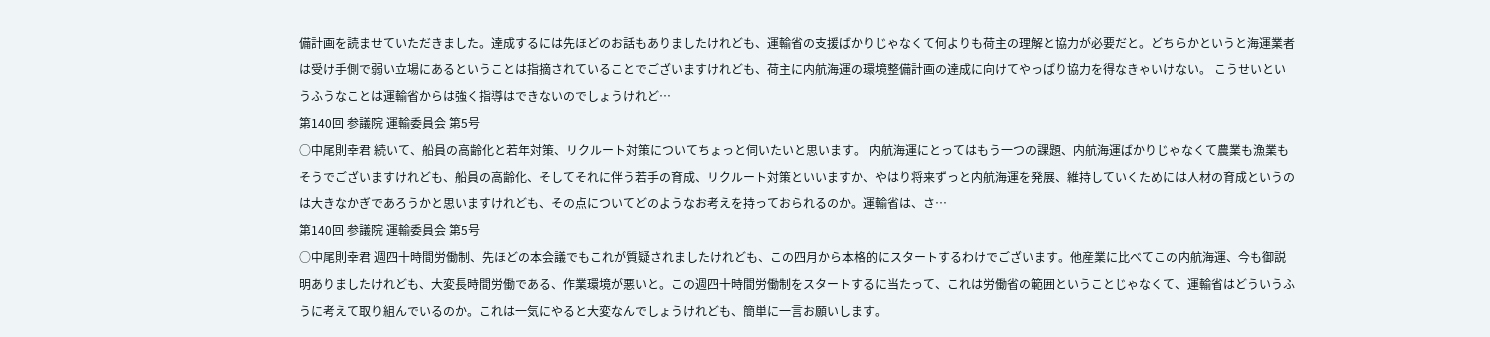備計画を読ませていただきました。達成するには先ほどのお話もありましたけれども、運輸省の支援ばかりじゃなくて何よりも荷主の理解と協力が必要だと。どちらかというと海運業者は受け手側で弱い立場にあるということは指摘されていることでございますけれども、荷主に内航海運の環境整備計画の達成に向けてやっぱり協力を得なきゃいけない。 こうせいというふうなことは運輸省からは強く指導はできないのでしょうけれど…
第140回 参議院 運輸委員会 第5号
○中尾則幸君 続いて、船員の高齢化と若年対策、リクルート対策についてちょっと伺いたいと思います。 内航海運にとってはもう一つの課題、内航海運ばかりじゃなくて農業も漁業もそうでございますけれども、船員の高齢化、そしてそれに伴う若手の育成、リクルート対策といいますか、やはり将来ずっと内航海運を発展、維持していくためには人材の育成というのは大きなかぎであろうかと思いますけれども、その点についてどのようなお考えを持っておられるのか。運輸省は、さ…
第140回 参議院 運輸委員会 第5号
○中尾則幸君 週四十時間労働制、先ほどの本会議でもこれが質疑されましたけれども、この四月から本格的にスタートするわけでございます。他産業に比べてこの内航海運、今も御説明ありましたけれども、大変長時間労働である、作業環境が悪いと。この週四十時間労働制をスタートするに当たって、これは労働省の範囲ということじゃなくて、運輸省はどういうふうに考えて取り組んでいるのか。これは一気にやると大変なんでしょうけれども、簡単に一言お願いします。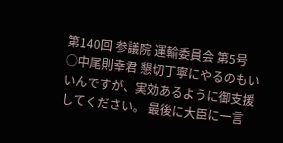第140回 参議院 運輸委員会 第5号
○中尾則幸君 懇切丁寧にやるのもいいんですが、実効あるように御支援してください。 最後に大臣に一言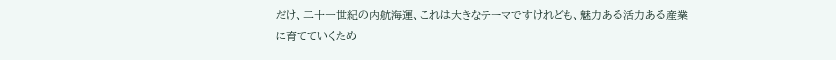だけ、二十一世紀の内航海運、これは大きなテーマですけれども、魅力ある活力ある産業に育てていくため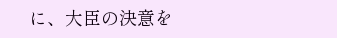に、大臣の決意を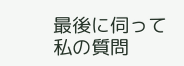最後に伺って私の質問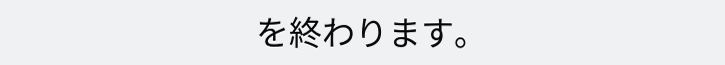を終わります。